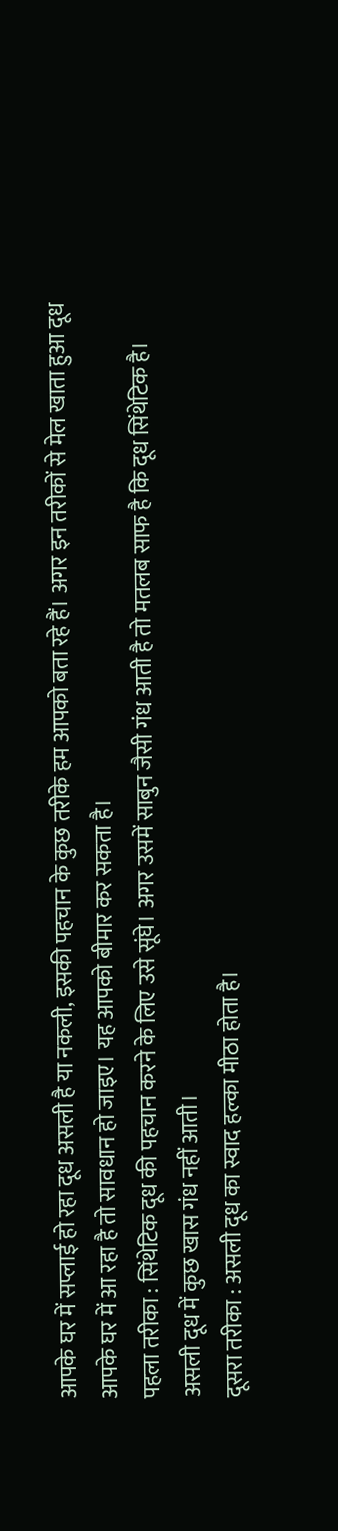आपके घर में सप्लाई हो रहा दूध असली है या नकली, इसकी पहचान के कुछ तरीके हम आपको बता रहे हैं। अगर इन तरीकों से मेल खाता हुआ दूध आपके घर में आ रहा है तो सावधान हो जाइए। यह आपको बीमार कर सकता है।
पहला तरीका : सिंथेटिक दूध की पहचान करने के लिए उसे सूंघे। अगर उसमें साबुन जैसी गंध आती है तो मतलब साफ है कि दूध सिंथेटिक है। असली दूध में कुछ खास गंध नहीं आती।
दूसरा तरीका : असली दूध का स्वाद हल्का मीठा होता है।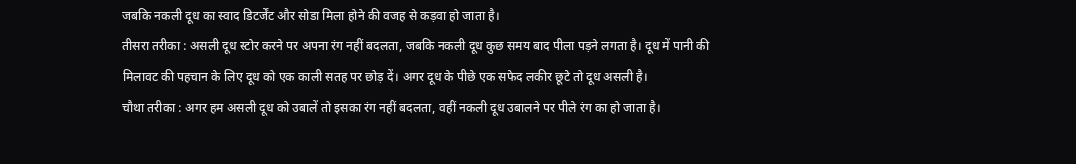जबकि नकली दूध का स्वाद डिटर्जेंट और सोडा मिला होने की वजह से कड़वा हो जाता है।
तीसरा तरीका : असली दूध स्टोर करने पर अपना रंग नहीं बदलता, जबकि नकली दूध कुछ समय बाद पीला पड़ने लगता है। दूध में पानी की मिलावट की पहचान के लिए दूध को एक काली सतह पर छोड़ दें। अगर दूध के पीछे एक सफेद लकीर छूटे तो दूध असली है।
चौथा तरीका : अगर हम असली दूध को उबालें तो इसका रंग नहीं बदलता, वहीं नकली दूध उबालने पर पीले रंग का हो जाता है।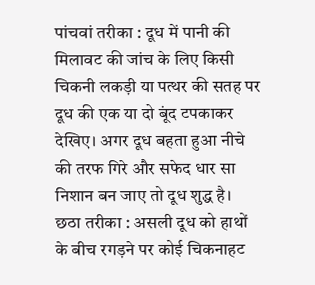पांचवां तरीका : दूध में पानी की मिलावट की जांच के लिए किसी चिकनी लकड़ी या पत्थर की सतह पर दूध की एक या दो बूंद टपकाकर देखिए। अगर दूध बहता हुआ नीचे की तरफ गिरे और सफेद धार सा निशान बन जाए तो दूध शुद्ध है।
छठा तरीका : असली दूध को हाथों के बीच रगड़ने पर कोई चिकनाहट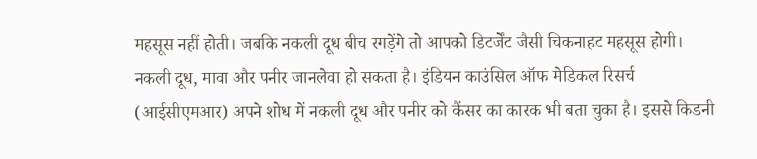महसूस नहीं होती। जबकि नकली दूध बीच रगड़ेंगे तो आपको डिटर्जेंट जैसी चिकनाहट महसूस होगी।
नकली दूध, मावा और पनीर जानलेवा हो सकता है। इंडियन काउंसिल ऑफ मेडिकल रिसर्च (आईसीएमआर) अपने शोध में नकली दूध और पनीर को कैंसर का कारक भी बता चुका है। इससे किडनी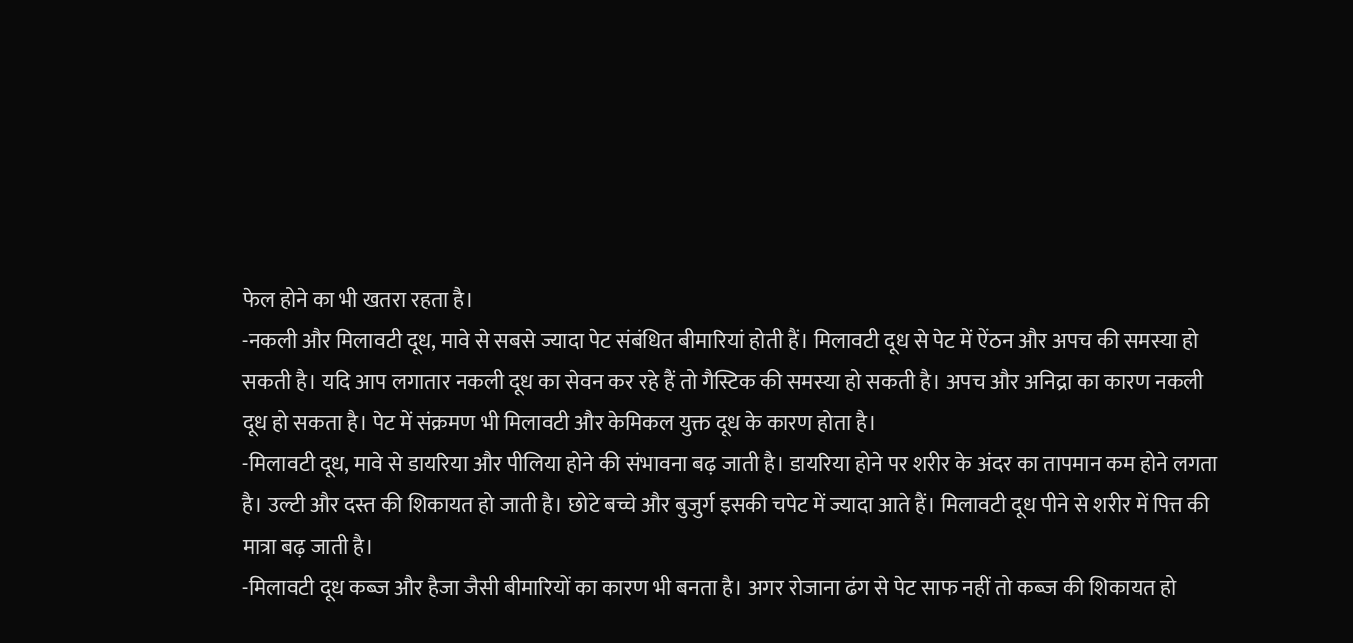फेल होने का भी खतरा रहता है।
-नकली और मिलावटी दूध, मावे से सबसे ज्यादा पेट संबंधित बीमारियां होती हैं। मिलावटी दूध से पेट में ऐंठन और अपच की समस्या हो सकती है। यदि आप लगातार नकली दूध का सेवन कर रहे हैं तो गैस्टिक की समस्या हो सकती है। अपच और अनिद्रा का कारण नकली दूध हो सकता है। पेट में संक्रमण भी मिलावटी और केमिकल युक्त दूध के कारण होता है।
-मिलावटी दूध, मावे से डायरिया और पीलिया होने की संभावना बढ़ जाती है। डायरिया होने पर शरीर के अंदर का तापमान कम होने लगता है। उल्टी और दस्त की शिकायत हो जाती है। छोटे बच्चे और बुजुर्ग इसकी चपेट में ज्यादा आते हैं। मिलावटी दूध पीने से शरीर में पित्त की मात्रा बढ़ जाती है।
-मिलावटी दूध कब्ज और हैजा जैसी बीमारियों का कारण भी बनता है। अगर रोजाना ढंग से पेट साफ नहीं तो कब्ज की शिकायत हो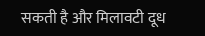सकती है और मिलावटी दूध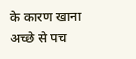के कारण खाना अच्छे से पच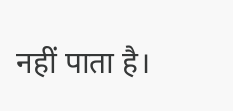नहीं पाता है।